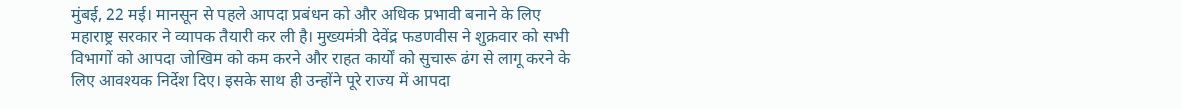मुंबई, 22 मई। मानसून से पहले आपदा प्रबंधन को और अधिक प्रभावी बनाने के लिए महाराष्ट्र सरकार ने व्यापक तैयारी कर ली है। मुख्यमंत्री देवेंद्र फडणवीस ने शुक्रवार को सभी विभागों को आपदा जोखिम को कम करने और राहत कार्यों को सुचारू ढंग से लागू करने के लिए आवश्यक निर्देश दिए। इसके साथ ही उन्होंने पूरे राज्य में आपदा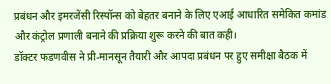प्रबंधन और इमरजेंसी रिस्पॉन्स को बेहतर बनाने के लिए एआई आधारित समेकित कमांड और कंट्रोल प्रणाली बनाने की प्रक्रिया शुरू करने की बात कही।
डॉक्टर फडणवीस ने प्री-मानसून तैयारी और आपदा प्रबंधन पर हुए समीक्षा बैठक में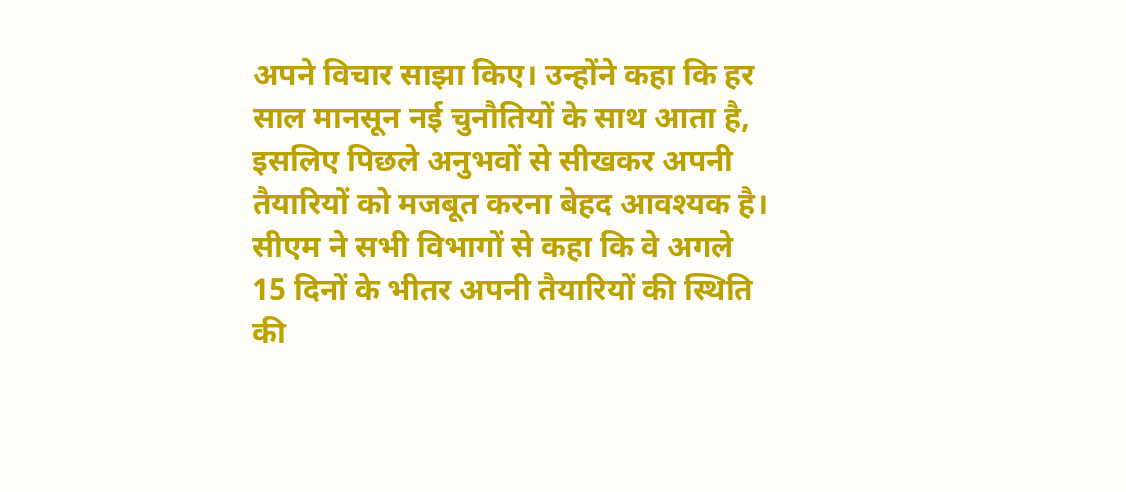अपने विचार साझा किए। उन्होंने कहा कि हर साल मानसून नई चुनौतियों के साथ आता है, इसलिए पिछले अनुभवों से सीखकर अपनी तैयारियों को मजबूत करना बेहद आवश्यक है।
सीएम ने सभी विभागों से कहा कि वे अगले 15 दिनों के भीतर अपनी तैयारियों की स्थिति की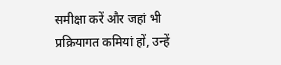समीक्षा करें और जहां भी प्रक्रियागत कमियां हों, उन्हें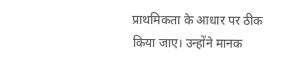प्राथमिकता के आधार पर ठीक किया जाए। उन्होंने मानक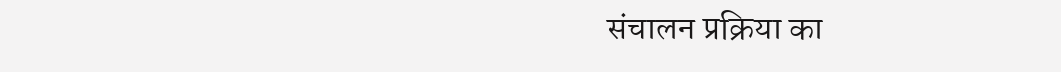संचालन प्रक्रिया का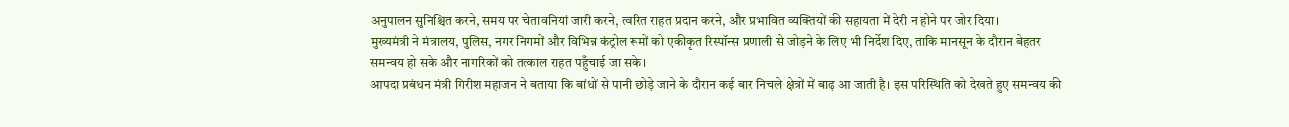अनुपालन सुनिश्चित करने, समय पर चेतावनियां जारी करने, त्वरित राहत प्रदान करने, और प्रभावित व्यक्तियों की सहायता में देरी न होने पर जोर दिया।
मुख्यमंत्री ने मंत्रालय, पुलिस, नगर निगमों और विभिन्न कंट्रोल रूमों को एकीकृत रिस्पॉन्स प्रणाली से जोड़ने के लिए भी निर्देश दिए, ताकि मानसून के दौरान बेहतर समन्वय हो सके और नागरिकों को तत्काल राहत पहुँचाई जा सके।
आपदा प्रबंधन मंत्री गिरीश महाजन ने बताया कि बांधों से पानी छोड़े जाने के दौरान कई बार निचले क्षेत्रों में बाढ़ आ जाती है। इस परिस्थिति को देखते हुए समन्वय की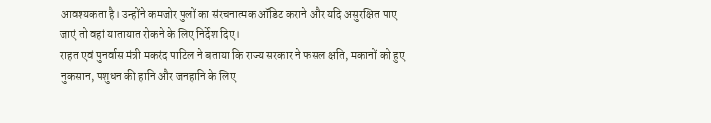आवश्यकता है। उन्होंने कमजोर पुलों का संरचनात्मक ऑडिट कराने और यदि असुरक्षित पाए जाएं तो वहां यातायात रोकने के लिए निर्देश दिए।
राहत एवं पुनर्वास मंत्री मकरंद पाटिल ने बताया कि राज्य सरकार ने फसल क्षति, मकानों को हुए नुकसान, पशुधन की हानि और जनहानि के लिए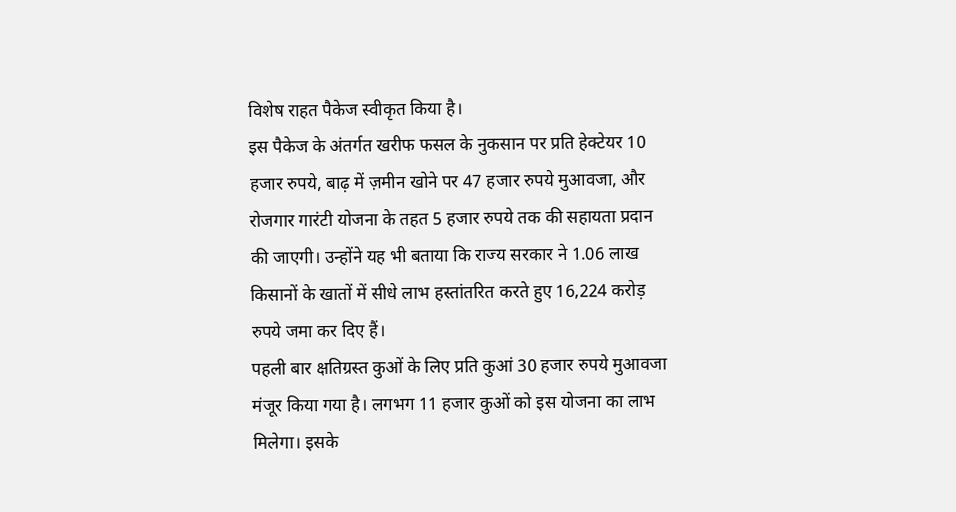विशेष राहत पैकेज स्वीकृत किया है।
इस पैकेज के अंतर्गत खरीफ फसल के नुकसान पर प्रति हेक्टेयर 10 हजार रुपये, बाढ़ में ज़मीन खोने पर 47 हजार रुपये मुआवजा, और रोजगार गारंटी योजना के तहत 5 हजार रुपये तक की सहायता प्रदान की जाएगी। उन्होंने यह भी बताया कि राज्य सरकार ने 1.06 लाख किसानों के खातों में सीधे लाभ हस्तांतरित करते हुए 16,224 करोड़ रुपये जमा कर दिए हैं।
पहली बार क्षतिग्रस्त कुओं के लिए प्रति कुआं 30 हजार रुपये मुआवजा मंजूर किया गया है। लगभग 11 हजार कुओं को इस योजना का लाभ मिलेगा। इसके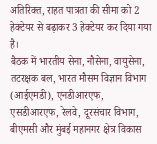अतिरिक्त, राहत पात्रता की सीमा को 2 हेक्टेयर से बढ़ाकर 3 हेक्टेयर कर दिया गया है।
बैठक में भारतीय सेना, नौसेना, वायुसेना, तटरक्षक बल, भारत मौसम विज्ञान विभाग (आईएमडी), एनडीआरएफ, एसडीआरएफ, रेलवे, दूरसंचार विभाग, बीएमसी और मुंबई महानगर क्षेत्र विकास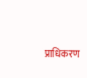प्राधिकरण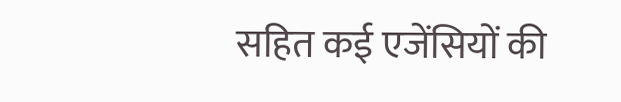सहित कई एजेंसियों की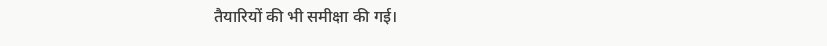तैयारियों की भी समीक्षा की गई।